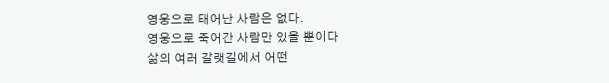영웅으로 태어난 사람은 없다.
영웅으로 죽어간 사람만 있을 뿐이다
삶의 여러 갈랫길에서 어떤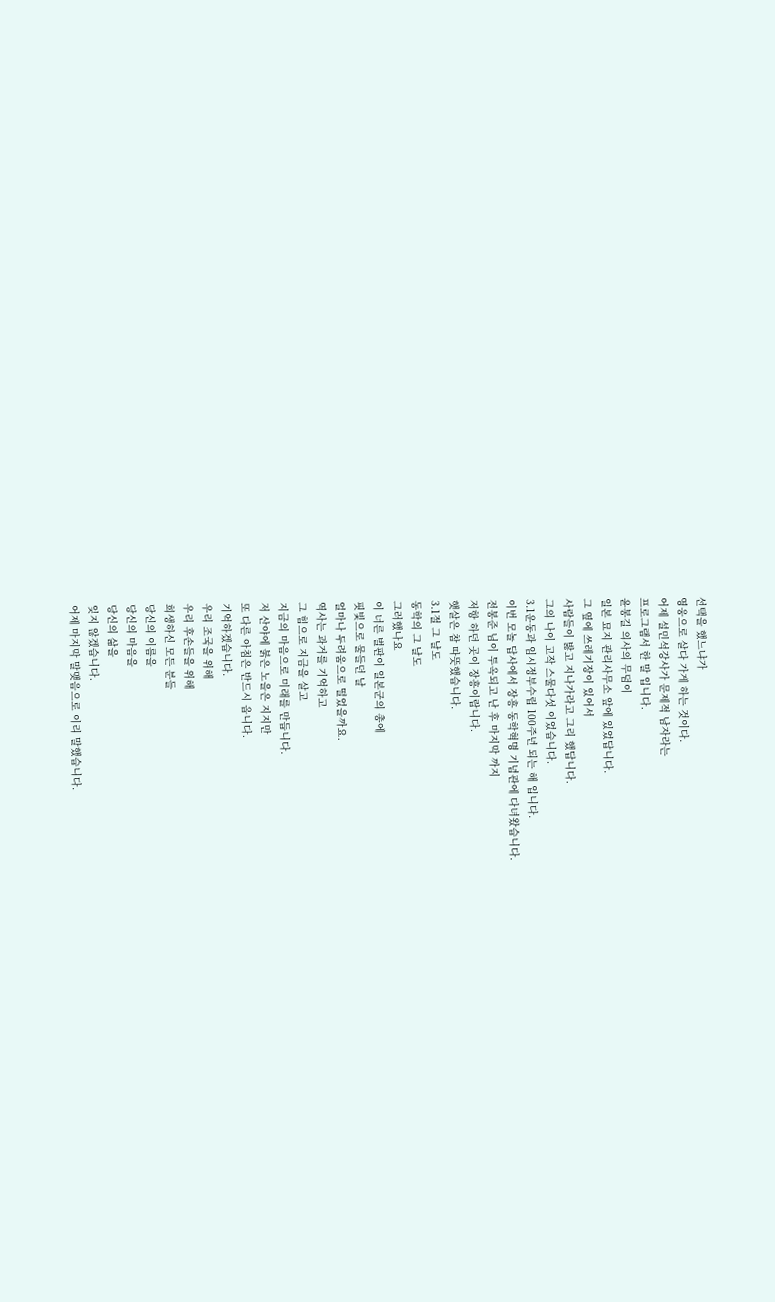선택을 했느냐가
영웅으로 살다 가게 하는 것이다.
어제 설민석강사가 문제적 남자라는
프로그램서 한 말 입니다.
윤봉길 의사의 무덤이
일본 묘지 관리사무소 앞에 있었답니다.
그 옆에 쓰레기장이 있어서
사람들이 밣고 지나가라고 그리 했답니다.
그의 나이 고작 스물다섯 이었습니다.
3.1운동과 임시정부수립 100주년 되는 해 입니다.
이번 모놀 답사에서 장흥 동학혁명 기념관에 다녀왔습니다.
전봉준 님이 투옥되고 난 후 마지막 까지
저항 하던 곳이 장흥이랍니다.
햇살은 참 따뜻했습니다.
3.1절 그 날도
동학의 그 날도
그러했나요
이 너른 벌판이 일본군의 총에
핏빛으로 물들던 날
얼마나 두려움으로 떨었을까요.
역사는 과거를 기억하고
그 힘으로 지금을 살고
지금의 마음으로 미래를 만듭니다.
저 산야에 붉은 노을은 지지만
또 다른 아침은 반드시 옵니다.
기억하겠습니다.
우리 조국을 위해
우리 후손들을 위해
희생하신 모든 분들
당신의 이름을
당신의 마음을
당신의 삶을
잊지 않겠습니다.
어제 마지막 말맺음으로 이리 말했습니다.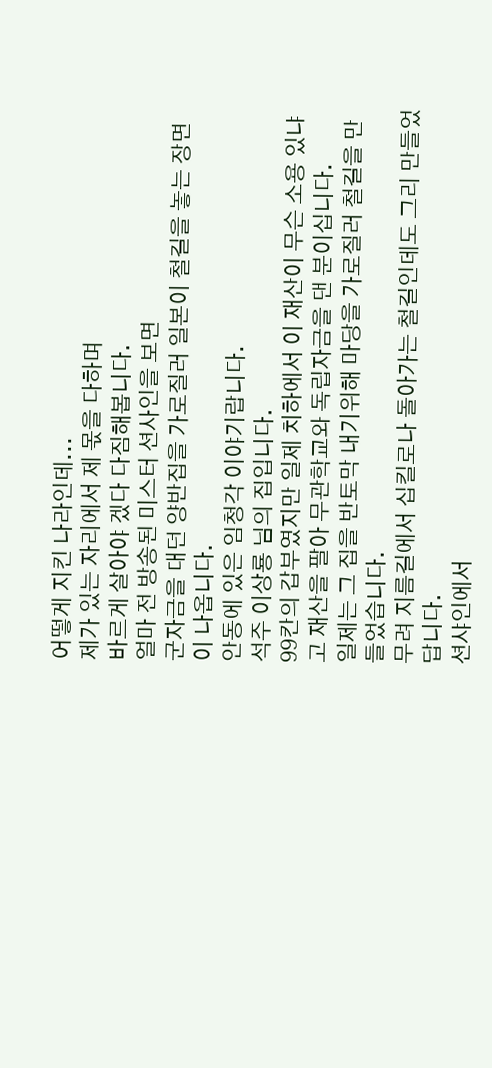어떻게 지킨 나라인데...
제가 있는 자리에서 제 몫을 다하며
바르게 살아야 겠다 다짐해봅니다.
얼마 전 방송된 미스터 션사인을 보면
군자금을 대던 양반집을 가로질러 일본이 철길을 놓는 장면이 나옵니다.
안동에 있은 임청각 이야기랍니다.
석주 이상룡 님의 집입니다.
99칸의 갑부였지만 일제 치하에서 이 재산이 무슨 소용 있냐고 재산을 팔아 무관학교와 독립자금을 댄 분이십니다.
일제는 그 집을 반토막 내기위해 마당을 가로질러 철길을 만들었습니다.
무려 지름길에서 십킬로나 돌아가는 철길인데도 그리 만들었답니다.
션샤인에서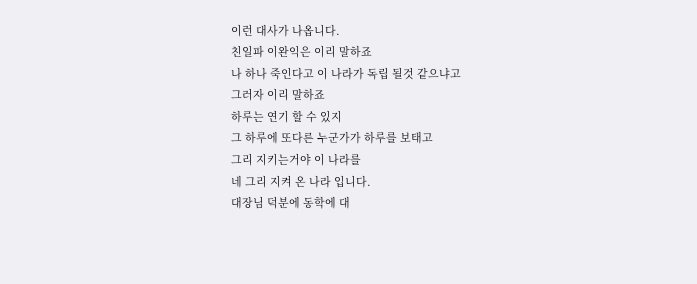이런 대사가 나옵니다.
친일파 이완익은 이리 말하죠
나 하나 죽인다고 이 나라가 독립 될것 같으냐고
그러자 이리 말하죠
하루는 연기 할 수 있지
그 하루에 또다른 누군가가 하루를 보태고
그리 지키는거야 이 나라를
네 그리 지켜 온 나라 입니다.
대장님 덕분에 동학에 대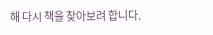해 다시 책을 찾아보려 합니다.